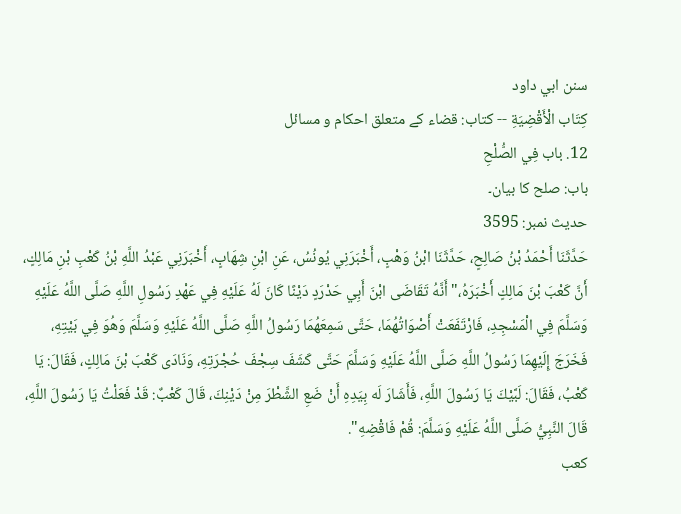سنن ابي داود
كِتَاب الْأَقْضِيَةِ -- کتاب: قضاء کے متعلق احکام و مسائل
12. باب فِي الصُّلْحِ
باب: صلح کا بیان۔
حدیث نمبر: 3595
حَدَّثَنَا أَحْمَدُ بْنُ صَالِحٍ، حَدَّثَنَا ابْنُ وَهْبٍ، أَخْبَرَنِي يُونُسُ، عَنِ ابْنِ شِهَابٍ، أَخْبَرَنِي عَبْدُ اللَّهِ بْنُ كَعْبِ بْنِ مَالِكٍ، أَنَّ كَعْبَ بْنَ مَالِكٍ أَخْبَرَهُ،" أَنَّهُ تَقَاضَى ابْنَ أَبِي حَدْرَدٍ دَيْنًا كَانَ لَهُ عَلَيْهِ فِي عَهْدِ رَسُولِ اللَّهِ صَلَّى اللَّهُ عَلَيْهِ وَسَلَّمَ فِي الْمَسْجِدِ، فَارْتَفَعَتْ أَصْوَاتُهُمَا، حَتَّى سَمِعَهُمَا رَسُولُ اللَّهِ صَلَّى اللَّهُ عَلَيْهِ وَسَلَّمَ وَهُوَ فِي بَيْتِهِ، فَخَرَجَ إِلَيْهِمَا رَسُولُ اللَّهِ صَلَّى اللَّهُ عَلَيْهِ وَسَلَّمَ حَتَّى كَشَفَ سِجْفَ حُجْرَتِهِ، وَنَادَى كَعْبَ بْنَ مَالِكٍ، فَقَالَ: يَا كَعْبُ، فَقَالَ: لَبَّيْكَ يَا رَسُولَ اللَّهِ، فَأَشَارَ لَه بِيَدِهِ أَنْ ضَعِ الشَّطْرَ مِنْ دَيْنِكَ، قَالَ كَعْبٌ: قَدْ فَعَلْتُ يَا رَسُولَ اللَّهِ، قَالَ النَّبِيُّ صَلَّى اللَّهُ عَلَيْهِ وَسَلَّمَ: قُمْ فَاقْضِهِ".
کعب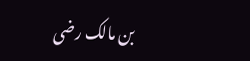بن مالک رضی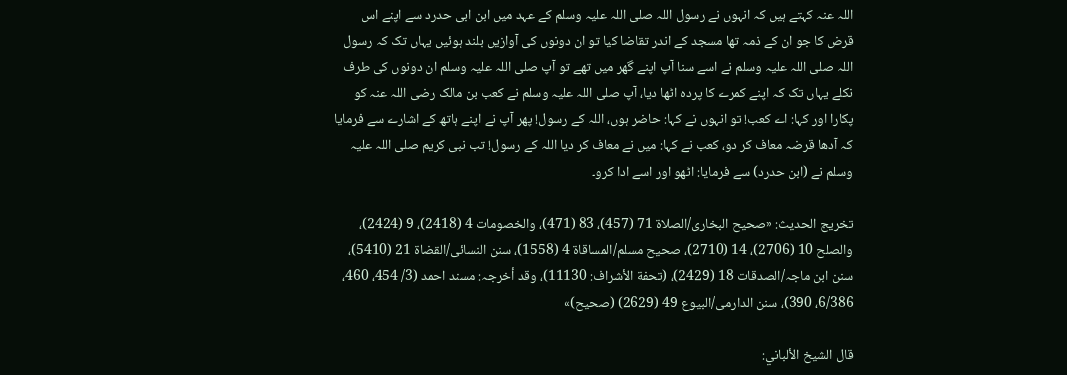اللہ عنہ کہتے ہیں کہ انہوں نے رسول اللہ صلی اللہ علیہ وسلم کے عہد میں ابن ابی حدرد سے اپنے اس قرض کا جو ان کے ذمہ تھا مسجد کے اندر تقاضا کیا تو ان دونوں کی آوازیں بلند ہوئیں یہاں تک کہ رسول اللہ صلی اللہ علیہ وسلم نے اسے سنا آپ اپنے گھر میں تھے تو آپ صلی اللہ علیہ وسلم ان دونوں کی طرف نکلے یہاں تک کہ اپنے کمرے کا پردہ اٹھا دیا، آپ صلی اللہ علیہ وسلم نے کعب بن مالک رضی اللہ عنہ کو پکارا اور کہا: اے کعب! تو انہوں نے کہا: حاضر ہوں، اللہ کے رسول! پھر آپ نے اپنے ہاتھ کے اشارے سے فرمایا کہ آدھا قرضہ معاف کر دو، کعب نے کہا: میں نے معاف کر دیا اللہ کے رسول! تب نبی کریم صلی اللہ علیہ وسلم نے (ابن حدرد) سے فرمایا: اٹھو اور اسے ادا کرو۔

تخریج الحدیث: «صحیح البخاری/الصلاة 71 (457)، 83 (471)، والخصومات 4 (2418)، 9 (2424)، والصلح 10 (2706)، 14 (2710)، صحیح مسلم/المساقاة 4 (1558)، سنن النسائی/القضاة 21 (5410)، سنن ابن ماجہ/الصدقات 18 (2429)، (تحفة الأشراف: 11130)، وقد أخرجہ: مسند احمد (3/ 454، 460، 6/386، 390)، سنن الدارمی/البیوع 49 (2629) (صحیح)»

قال الشيخ الألباني: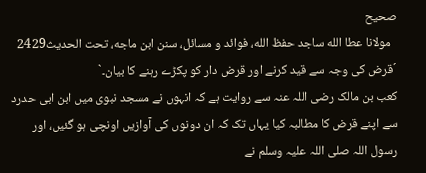صحيح
  مولانا عطا الله ساجد حفظ الله، فوائد و مسائل، سنن ابن ماجه، تحت الحديث2429
´قرض کی وجہ سے قید کرنے اور قرض دار کو پکڑے رہنے کا بیان۔`
کعب بن مالک رضی اللہ عنہ سے روایت ہے کہ انہوں نے مسجد نبوی میں ابن ابی حدرد سے اپنے قرض کا مطالبہ کیا یہاں تک کہ ان دونوں کی آوازیں اونچی ہو گئیں، اور رسول اللہ صلی اللہ علیہ وسلم نے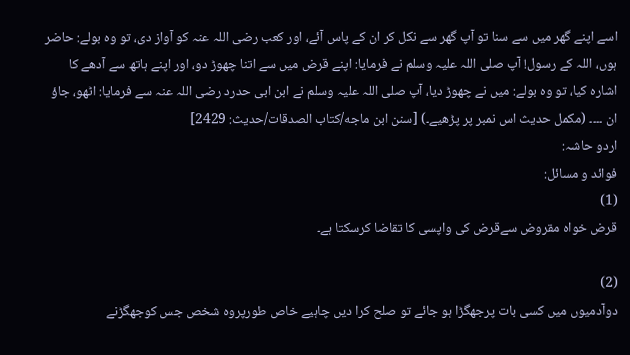اسے اپنے گھر میں سے سنا تو آپ گھر سے نکل کر ان کے پاس آئے، اور کعب رضی اللہ عنہ کو آواز دی، تو وہ بولے: حاضر ہوں، اللہ کے رسول! آپ صلی اللہ علیہ وسلم نے فرمایا: اپنے قرض میں سے اتنا چھوڑ دو، اور اپنے ہاتھ سے آدھے کا اشارہ کیا، تو وہ بولے: میں نے چھوڑ دیا، آپ صلی اللہ علیہ وسلم نے ابن ابی حدرد رضی اللہ عنہ سے فرمایا: اٹھو، جاؤ ان ۔۔۔۔ (مکمل حدیث اس نمبر پر پڑھیے۔) [سنن ابن ماجه/كتاب الصدقات/حدیث: 2429]
اردو حاشہ:
فوائد و مسائل:
(1)
قرض خواہ مقروض سےقرض کی واپسی کا تقاضا کرسکتا ہے۔

(2)
دوآدمیوں میں کسی بات پرجھگڑا ہو جائے تو صلح کرا دیں چاہیے خاص طورپروہ شخص جس کوجھگڑنے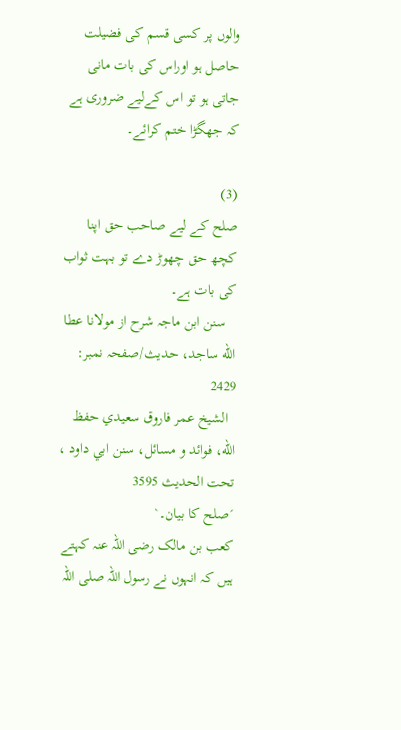والوں پر کسی قسم کی فضیلت حاصل ہو اوراس کی بات مانی جاتی ہو تو اس کےلیے ضروری ہے کہ جھگڑا ختم کرائے۔

(3)
صلح کے لیے صاحب حق اپنا کچھ حق چھوڑ دے تو بہت ثواب کی بات ہے۔
   سنن ابن ماجہ شرح از مولانا عطا الله ساجد، حدیث/صفحہ نمبر: 2429
  الشيخ عمر فاروق سعيدي حفظ الله، فوائد و مسائل، سنن ابي داود ، تحت الحديث 3595
´صلح کا بیان۔`
کعب بن مالک رضی اللہ عنہ کہتے ہیں کہ انہوں نے رسول اللہ صلی اللہ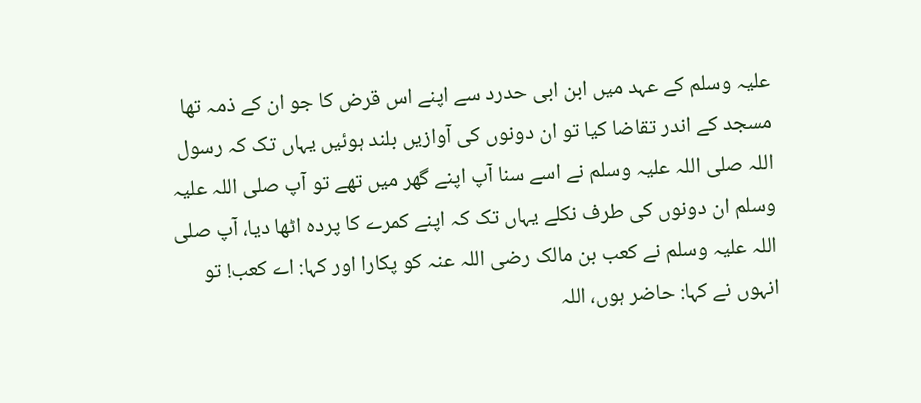علیہ وسلم کے عہد میں ابن ابی حدرد سے اپنے اس قرض کا جو ان کے ذمہ تھا مسجد کے اندر تقاضا کیا تو ان دونوں کی آوازیں بلند ہوئیں یہاں تک کہ رسول اللہ صلی اللہ علیہ وسلم نے اسے سنا آپ اپنے گھر میں تھے تو آپ صلی اللہ علیہ وسلم ان دونوں کی طرف نکلے یہاں تک کہ اپنے کمرے کا پردہ اٹھا دیا، آپ صلی اللہ علیہ وسلم نے کعب بن مالک رضی اللہ عنہ کو پکارا اور کہا: اے کعب! تو انہوں نے کہا: حاضر ہوں، اللہ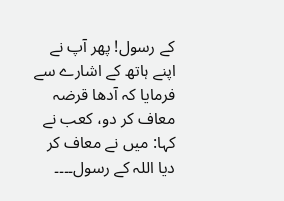کے رسول! پھر آپ نے اپنے ہاتھ کے اشارے سے فرمایا کہ آدھا قرضہ معاف کر دو، کعب نے کہا: میں نے معاف کر دیا اللہ کے رسول۔۔۔۔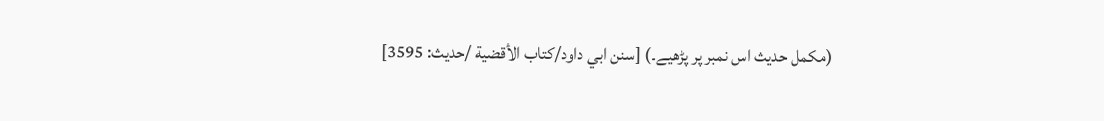(مکمل حدیث اس نمبر پر پڑھیے۔) [سنن ابي داود/كتاب الأقضية /حدیث: 3595]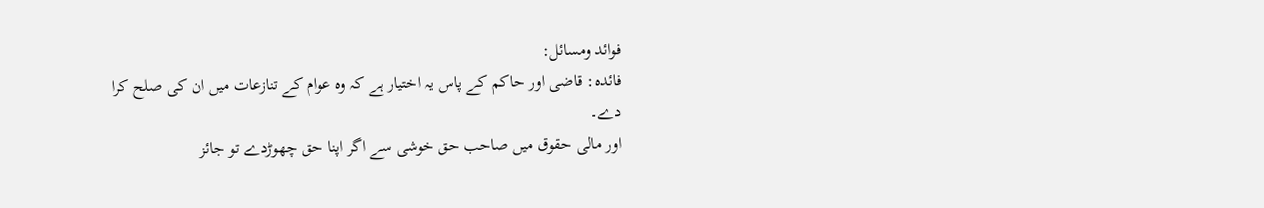فوائد ومسائل:
فائدہ: قاضی اور حاکم کے پاس یہ اختیار ہے کہ وہ عوام کے تنازعات میں ان کی صلح کرا دے۔
اور مالی حقوق میں صاحب حق خوشی سے اگر اپنا حق چھوڑدے تو جائز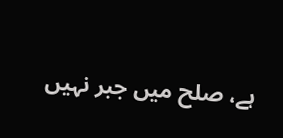ہے، صلح میں جبر نہیں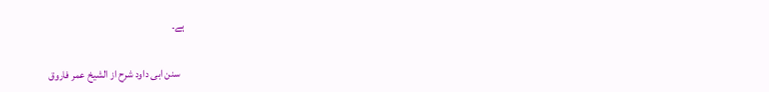ہے۔

   سنن ابی داود شرح از الشیخ عمر فاروق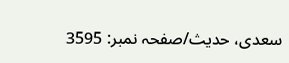سعدی، حدیث/صفحہ نمبر: 3595